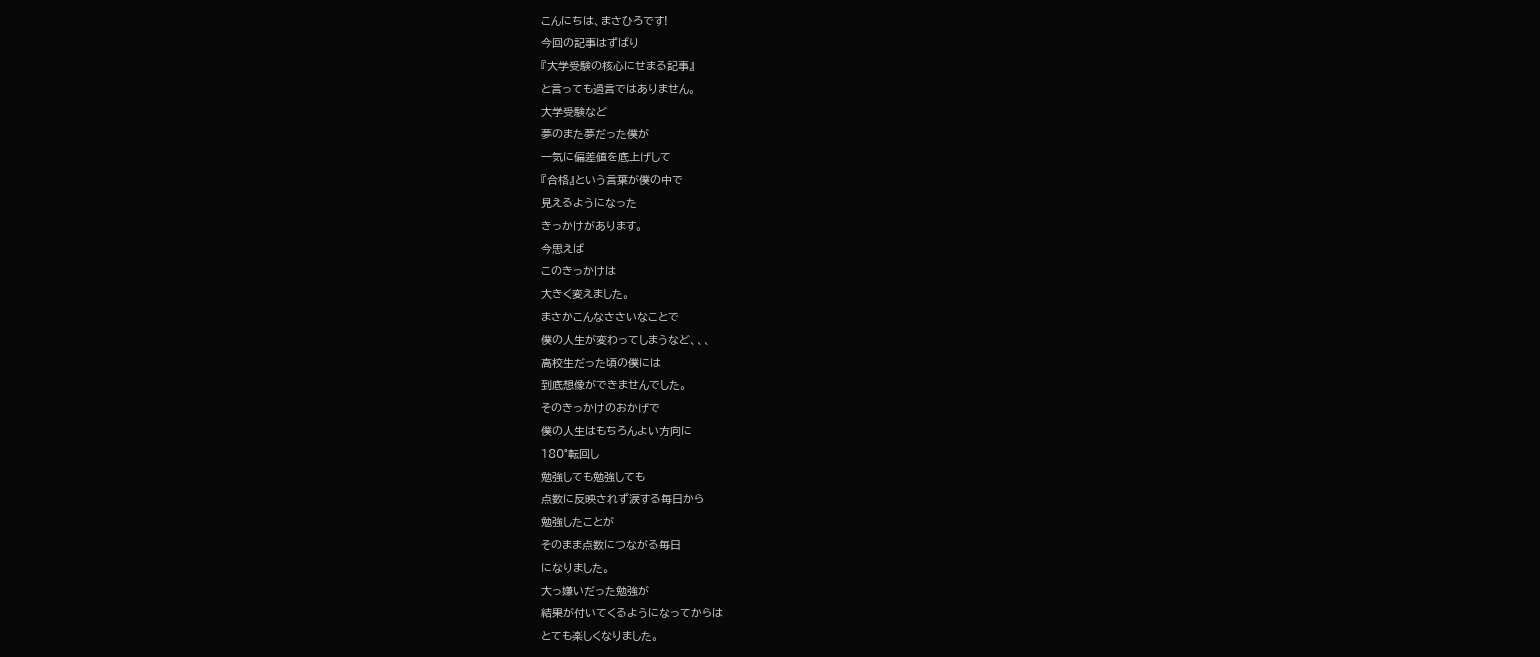こんにちは、まさひろです!
今回の記事はずばり
『大学受験の核心にせまる記事』
と言っても過言ではありません。
大学受験など
夢のまた夢だった僕が
一気に偏差値を底上げして
『合格』という言葉が僕の中で
見えるようになった
きっかけがあります。
今思えば
このきっかけは
大きく変えました。
まさかこんなささいなことで
僕の人生が変わってしまうなど、、、
高校生だった頃の僕には
到底想像ができませんでした。
そのきっかけのおかげで
僕の人生はもちろんよい方向に
180°転回し
勉強しても勉強しても
点数に反映されず涙する毎日から
勉強したことが
そのまま点数につながる毎日
になりました。
大っ嫌いだった勉強が
結果が付いてくるようになってからは
とても楽しくなりました。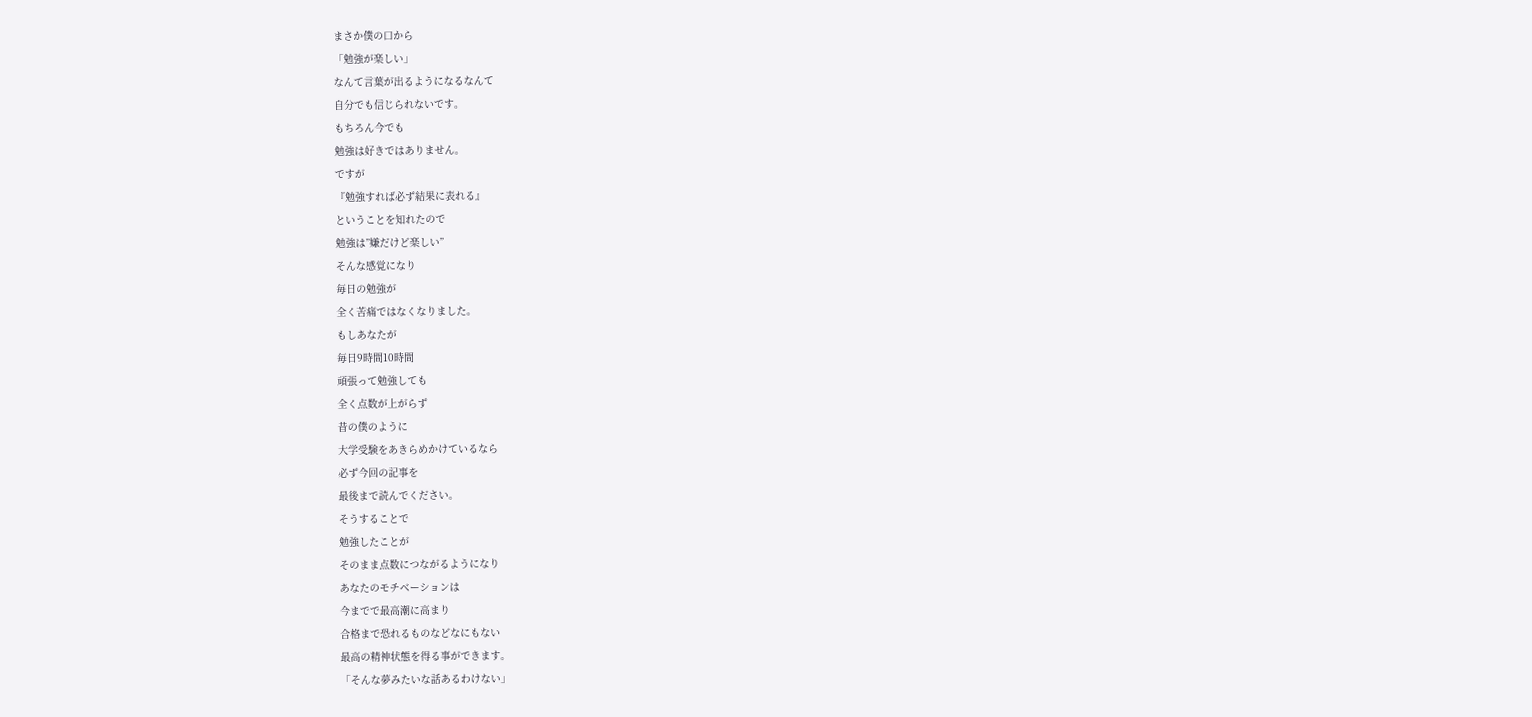まさか僕の口から
「勉強が楽しい」
なんて言葉が出るようになるなんて
自分でも信じられないです。
もちろん今でも
勉強は好きではありません。
ですが
『勉強すれば必ず結果に表れる』
ということを知れたので
勉強は”嫌だけど楽しい”
そんな感覚になり
毎日の勉強が
全く苦痛ではなくなりました。
もしあなたが
毎日9時間10時間
頑張って勉強しても
全く点数が上がらず
昔の僕のように
大学受験をあきらめかけているなら
必ず今回の記事を
最後まで読んでください。
そうすることで
勉強したことが
そのまま点数につながるようになり
あなたのモチベーションは
今までで最高潮に高まり
合格まで恐れるものなどなにもない
最高の精神状態を得る事ができます。
「そんな夢みたいな話あるわけない」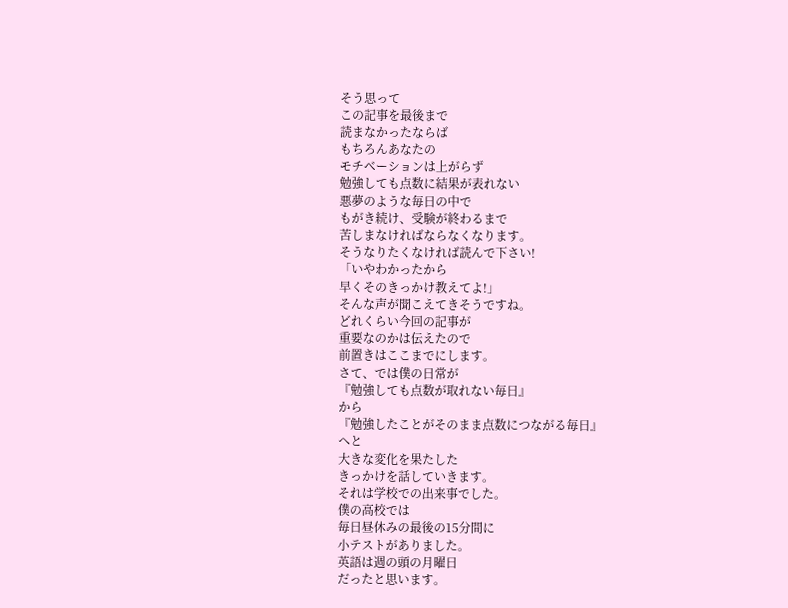そう思って
この記事を最後まで
読まなかったならば
もちろんあなたの
モチベーションは上がらず
勉強しても点数に結果が表れない
悪夢のような毎日の中で
もがき続け、受験が終わるまで
苦しまなければならなくなります。
そうなりたくなければ読んで下さい!
「いやわかったから
早くそのきっかけ教えてよ!」
そんな声が聞こえてきそうですね。
どれくらい今回の記事が
重要なのかは伝えたので
前置きはここまでにします。
さて、では僕の日常が
『勉強しても点数が取れない毎日』
から
『勉強したことがそのまま点数につながる毎日』
へと
大きな変化を果たした
きっかけを話していきます。
それは学校での出来事でした。
僕の高校では
毎日昼休みの最後の15分間に
小テストがありました。
英語は週の頭の月曜日
だったと思います。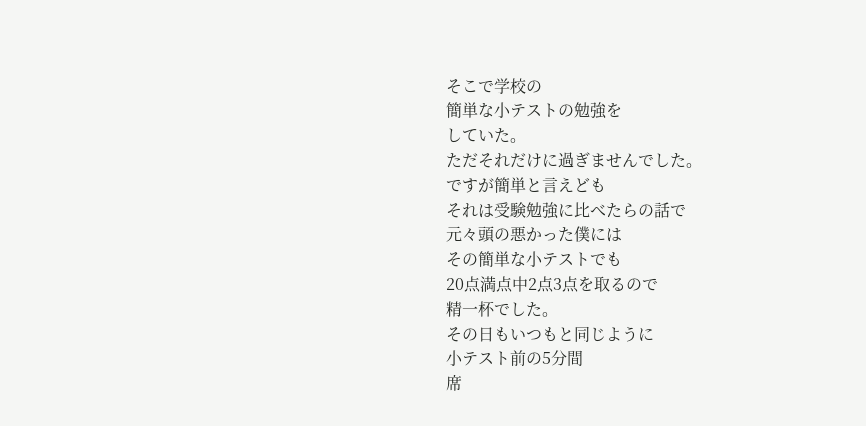そこで学校の
簡単な小テストの勉強を
していた。
ただそれだけに過ぎませんでした。
ですが簡単と言えども
それは受験勉強に比べたらの話で
元々頭の悪かった僕には
その簡単な小テストでも
20点満点中2点3点を取るので
精一杯でした。
その日もいつもと同じように
小テスト前の5分間
席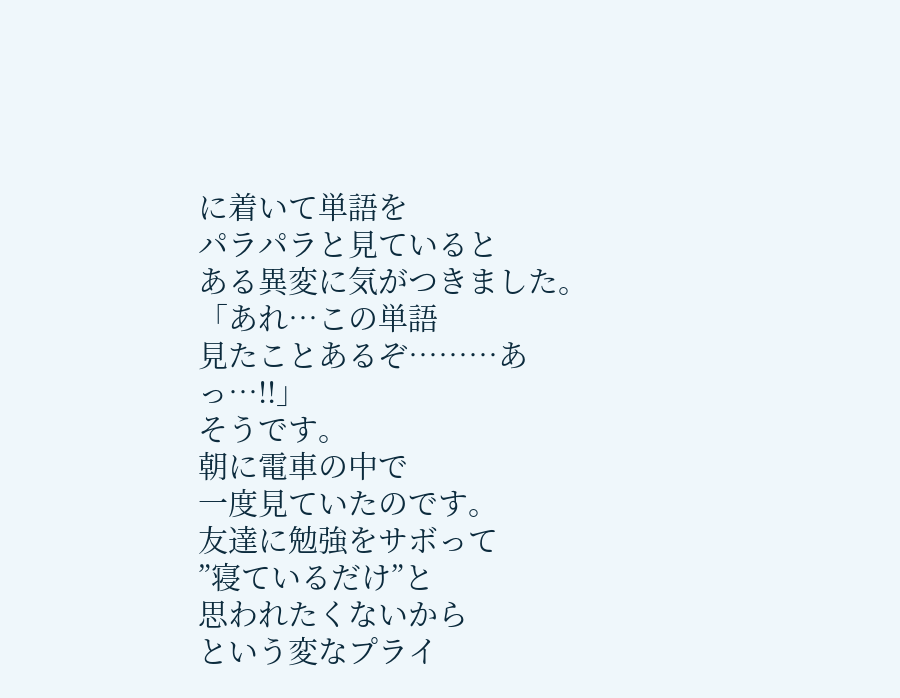に着いて単語を
パラパラと見ていると
ある異変に気がつきました。
「あれ…この単語
見たことあるぞ………あっ…!!」
そうです。
朝に電車の中で
一度見ていたのです。
友達に勉強をサボって
”寝ているだけ”と
思われたくないから
という変なプライ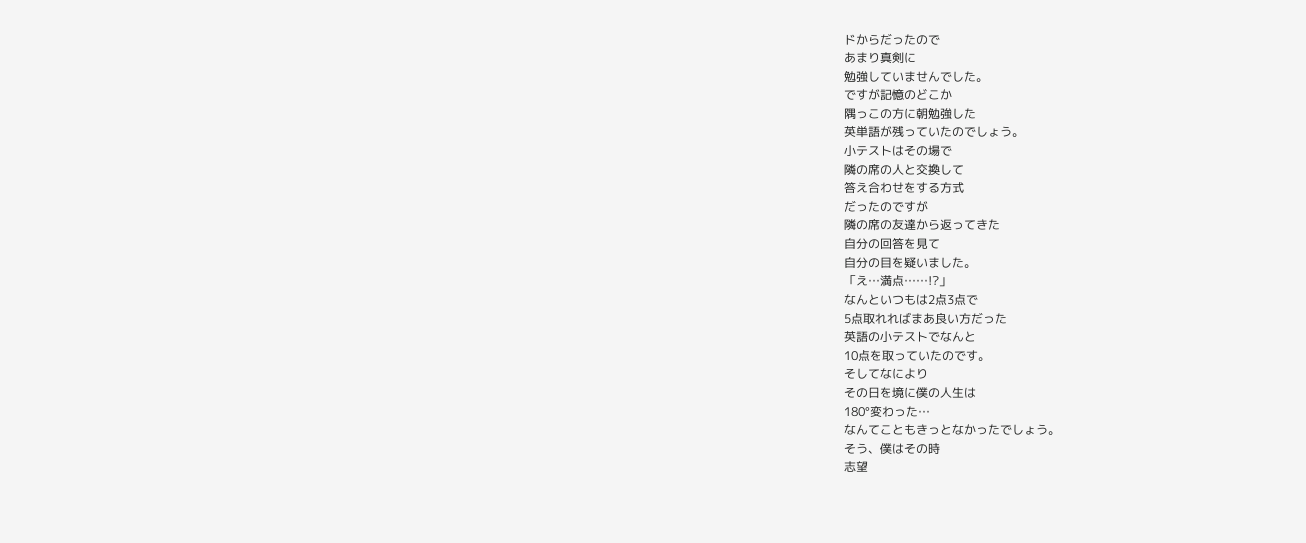ドからだったので
あまり真剣に
勉強していませんでした。
ですが記憶のどこか
隅っこの方に朝勉強した
英単語が残っていたのでしょう。
小テストはその場で
隣の席の人と交換して
答え合わせをする方式
だったのですが
隣の席の友達から返ってきた
自分の回答を見て
自分の目を疑いました。
「え…満点……!?」
なんといつもは2点3点で
5点取れればまあ良い方だった
英語の小テストでなんと
10点を取っていたのです。
そしてなにより
その日を境に僕の人生は
180°変わった…
なんてこともきっとなかったでしょう。
そう、僕はその時
志望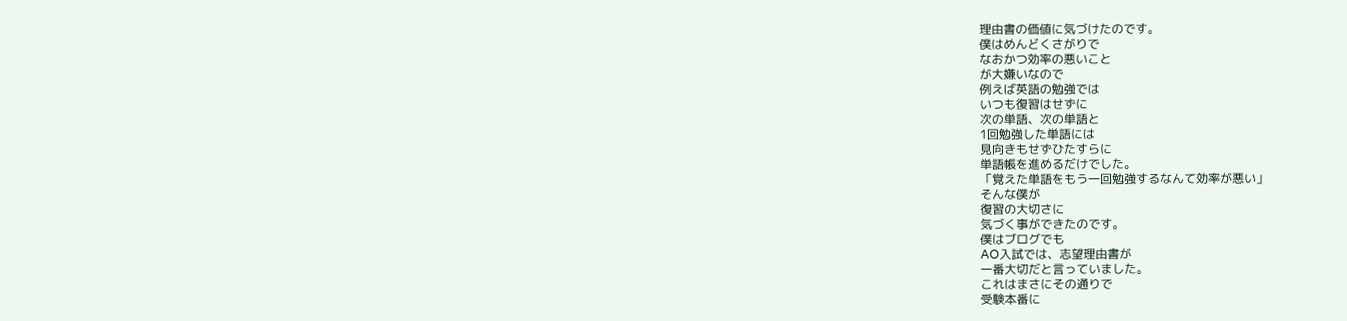理由書の価値に気づけたのです。
僕はめんどくさがりで
なおかつ効率の悪いこと
が大嫌いなので
例えば英語の勉強では
いつも復習はせずに
次の単語、次の単語と
1回勉強した単語には
見向きもせずひたすらに
単語帳を進めるだけでした。
「覚えた単語をもう一回勉強するなんて効率が悪い」
そんな僕が
復習の大切さに
気づく事ができたのです。
僕はブログでも
AO入試では、志望理由書が
一番大切だと言っていました。
これはまさにその通りで
受験本番に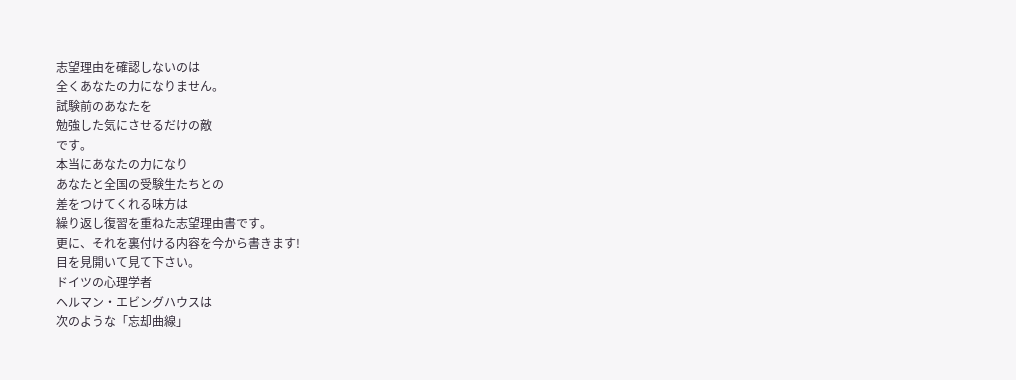志望理由を確認しないのは
全くあなたの力になりません。
試験前のあなたを
勉強した気にさせるだけの敵
です。
本当にあなたの力になり
あなたと全国の受験生たちとの
差をつけてくれる味方は
繰り返し復習を重ねた志望理由書です。
更に、それを裏付ける内容を今から書きます!
目を見開いて見て下さい。
ドイツの心理学者
ヘルマン・エビングハウスは
次のような「忘却曲線」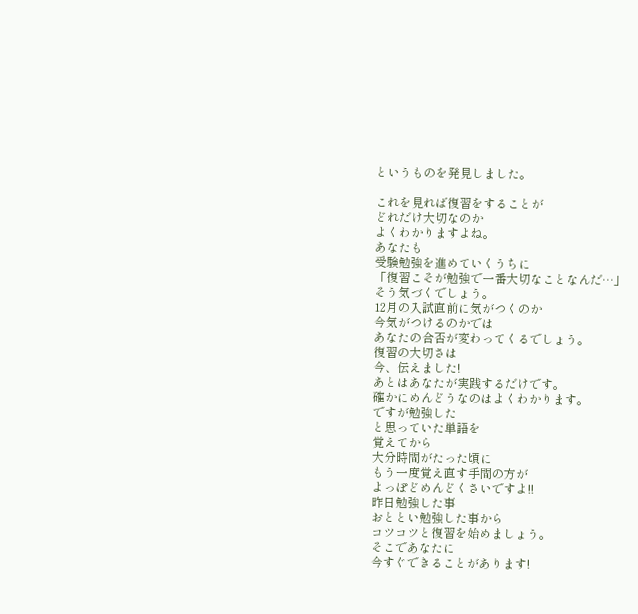というものを発見しました。

これを見れば復習をすることが
どれだけ大切なのか
よくわかりますよね。
あなたも
受験勉強を進めていくうちに
「復習こそが勉強で一番大切なことなんだ…」
そう気づくでしょう。
12月の入試直前に気がつくのか
今気がつけるのかでは
あなたの合否が変わってくるでしょう。
復習の大切さは
今、伝えました!
あとはあなたが実践するだけです。
確かにめんどうなのはよくわかります。
ですが勉強した
と思っていた単語を
覚えてから
大分時間がたった頃に
もう一度覚え直す手間の方が
よっぽどめんどくさいですよ!!
昨日勉強した事
おととい勉強した事から
コツコツと復習を始めましょう。
そこであなたに
今すぐできることがあります!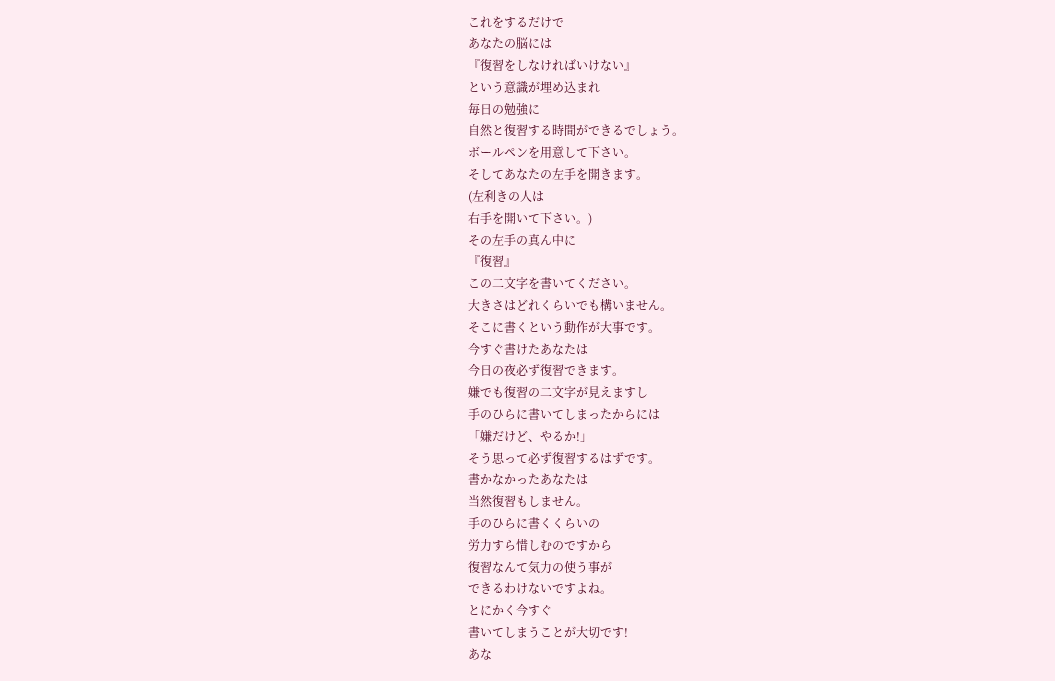これをするだけで
あなたの脳には
『復習をしなければいけない』
という意識が埋め込まれ
毎日の勉強に
自然と復習する時間ができるでしょう。
ボールペンを用意して下さい。
そしてあなたの左手を開きます。
(左利きの人は
右手を開いて下さい。)
その左手の真ん中に
『復習』
この二文字を書いてください。
大きさはどれくらいでも構いません。
そこに書くという動作が大事です。
今すぐ書けたあなたは
今日の夜必ず復習できます。
嫌でも復習の二文字が見えますし
手のひらに書いてしまったからには
「嫌だけど、やるか!」
そう思って必ず復習するはずです。
書かなかったあなたは
当然復習もしません。
手のひらに書くくらいの
労力すら惜しむのですから
復習なんて気力の使う事が
できるわけないですよね。
とにかく今すぐ
書いてしまうことが大切です!
あな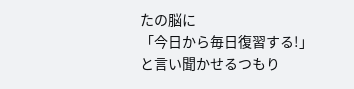たの脳に
「今日から毎日復習する!」
と言い聞かせるつもり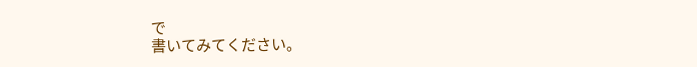で
書いてみてください。